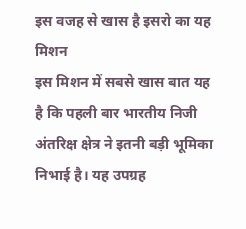इस वजह से खास है इसरो का यह मिशन
इस मिशन में सबसे खास बात यह है कि पहली बार भारतीय निजी अंतरिक्ष क्षेत्र ने इतनी बड़ी भूमिका निभाई है। यह उपग्रह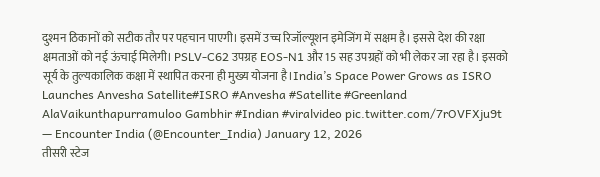दुश्मन ठिकानों को सटीक तौर पर पहचान पाएगी। इसमें उच्च रिजॉल्यूशन इमेजिंग में सक्षम है। इससे देश की रक्षा क्षमताओं को नई ऊंचाई मिलेगी। PSLV-C62 उपग्रह EOS-N1 और 15 सह उपग्रहों को भी लेकर जा रहा है। इसको सूर्य के तुल्यकालिक कक्षा में स्थापित करना ही मुख्य योजना है।India’s Space Power Grows as ISRO Launches Anvesha Satellite#ISRO #Anvesha #Satellite #Greenland AlaVaikunthapurramuloo Gambhir #Indian #viralvideo pic.twitter.com/7rOVFXju9t
— Encounter India (@Encounter_India) January 12, 2026
तीसरी स्टेज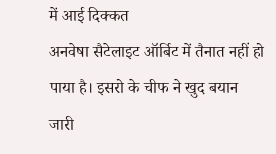में आई दिक्कत
अनवेषा सैटेलाइट ऑर्बिट में तैनात नहीं हो पाया है। इसरो के चीफ ने खुद बयान जारी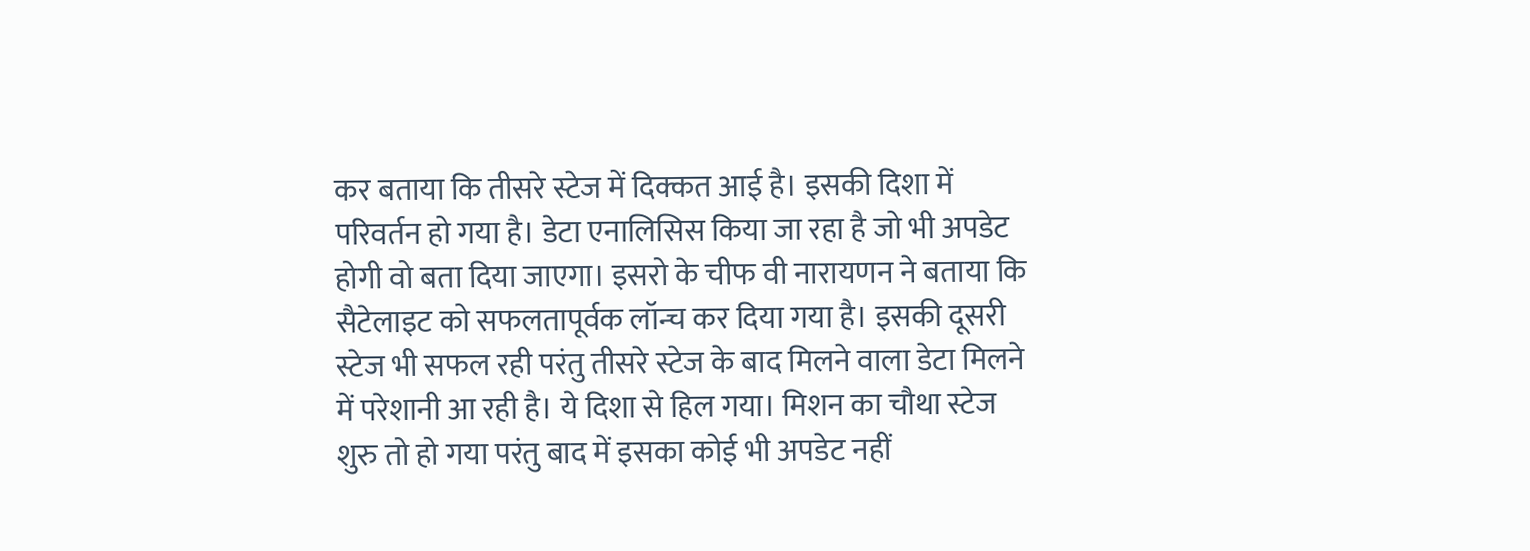कर बताया कि तीसरे स्टेज में दिक्कत आई है। इसकी दिशा में परिवर्तन हो गया है। डेटा एनालिसिस किया जा रहा है जो भी अपडेट होगी वो बता दिया जाएगा। इसरो के चीफ वी नारायणन ने बताया कि सैटेलाइट को सफलतापूर्वक लॉन्च कर दिया गया है। इसकी दूसरी स्टेज भी सफल रही परंतु तीसरे स्टेज के बाद मिलने वाला डेटा मिलने में परेशानी आ रही है। ये दिशा से हिल गया। मिशन का चौथा स्टेज शुरु तो हो गया परंतु बाद में इसका कोई भी अपडेट नहीं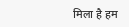मिला है हम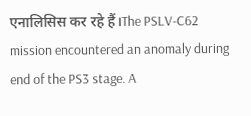एनालिसिस कर रहे हैं।The PSLV-C62 mission encountered an anomaly during end of the PS3 stage. A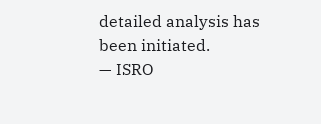detailed analysis has been initiated.
— ISRO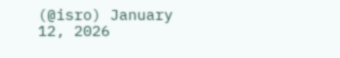(@isro) January 12, 2026